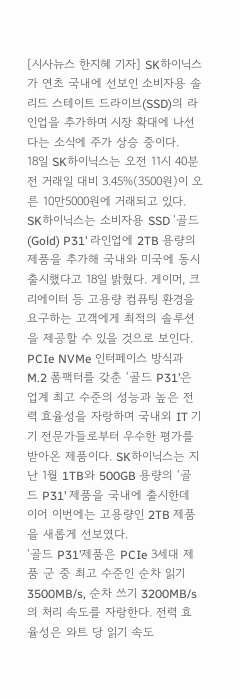[시사뉴스 한지혜 기자] SK하이닉스가 연초 국내에 선보인 소비자용 솔리드 스테이트 드라이브(SSD)의 라인업을 추가하며 시장 확대에 나선다는 소식에 주가 상승 중이다.
18일 SK하이닉스는 오전 11시 40분 전 거래일 대비 3.45%(3500원)이 오른 10만5000원에 거래되고 있다.
SK하이닉스는 소비자용 SSD ‘골드(Gold) P31’ 라인업에 2TB 용량의 제품을 추가해 국내와 미국에 동시 출시했다고 18일 밝혔다. 게이머, 크리에이터 등 고용량 컴퓨팅 환경을 요구하는 고객에게 최적의 솔루션을 제공할 수 있을 것으로 보인다.
PCIe NVMe 인터페이스 방식과 M.2 폼팩터를 갖춘 ‘골드 P31’은 업계 최고 수준의 성능과 높은 전력 효율성을 자랑하며 국내외 IT 기기 전문가들로부터 우수한 평가를 받아온 제품이다. SK하이닉스는 지난 1월 1TB와 500GB 용량의 ‘골드 P31’ 제품을 국내에 출시한데 이어 이번에는 고용량인 2TB 제품을 새롭게 선보였다.
‘골드 P31’제품은 PCIe 3세대 제품 군 중 최고 수준인 순차 읽기 3500MB/s, 순차 쓰기 3200MB/s의 처리 속도를 자랑한다. 전력 효율성은 와트 당 읽기 속도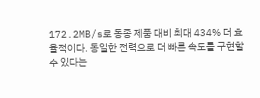172.2MB/s로 동종 제품 대비 최대 434% 더 효율적이다. 동일한 전력으로 더 빠른 속도를 구현할 수 있다는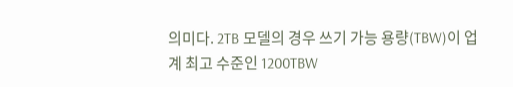의미다. 2TB 모델의 경우 쓰기 가능 용량(TBW)이 업계 최고 수준인 1200TBW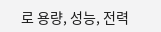로 용량, 성능, 전력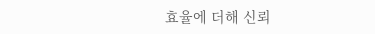효율에 더해 신뢰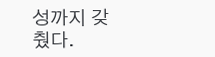성까지 갖췄다.